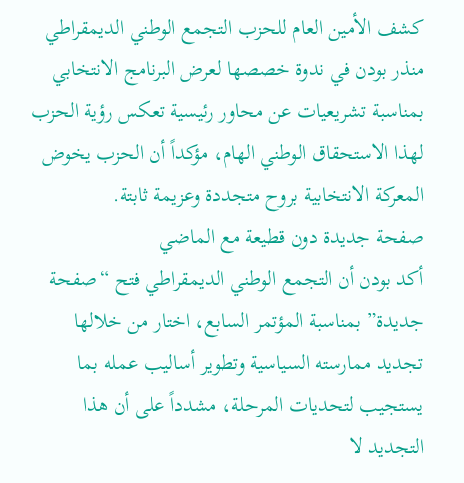كشف الأمين العام للحزب التجمع الوطني الديمقراطي منذر بودن في ندوة خصصها لعرض البرنامج الانتخابي بمناسبة تشريعيات عن محاور رئيسية تعكس رؤية الحزب لهذا الاستحقاق الوطني الهام، مؤكداً أن الحزب يخوض المعركة الانتخابية بروح متجددة وعزيمة ثابتة.
صفحة جديدة دون قطيعة مع الماضي
أكد بودن أن التجمع الوطني الديمقراطي فتح “صفحة جديدة” بمناسبة المؤتمر السابع، اختار من خلالها تجديد ممارسته السياسية وتطوير أساليب عمله بما يستجيب لتحديات المرحلة، مشدداً على أن هذا التجديد لا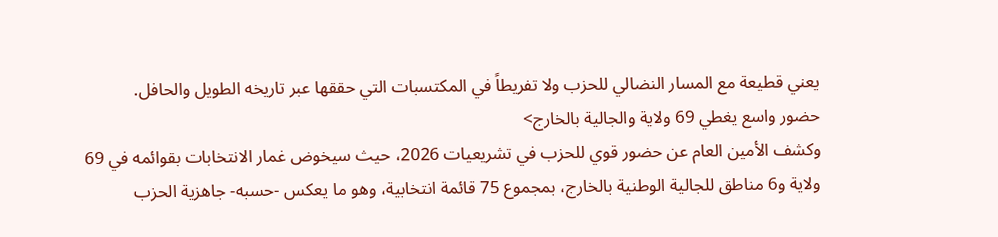يعني قطيعة مع المسار النضالي للحزب ولا تفريطاً في المكتسبات التي حققها عبر تاريخه الطويل والحافل.
حضور واسع يغطي 69 ولاية والجالية بالخارج>
وكشف الأمين العام عن حضور قوي للحزب في تشريعيات 2026، حيث سيخوض غمار الانتخابات بقوائمه في 69 ولاية و6 مناطق للجالية الوطنية بالخارج، بمجموع 75 قائمة انتخابية، وهو ما يعكس -حسبه- جاهزية الحزب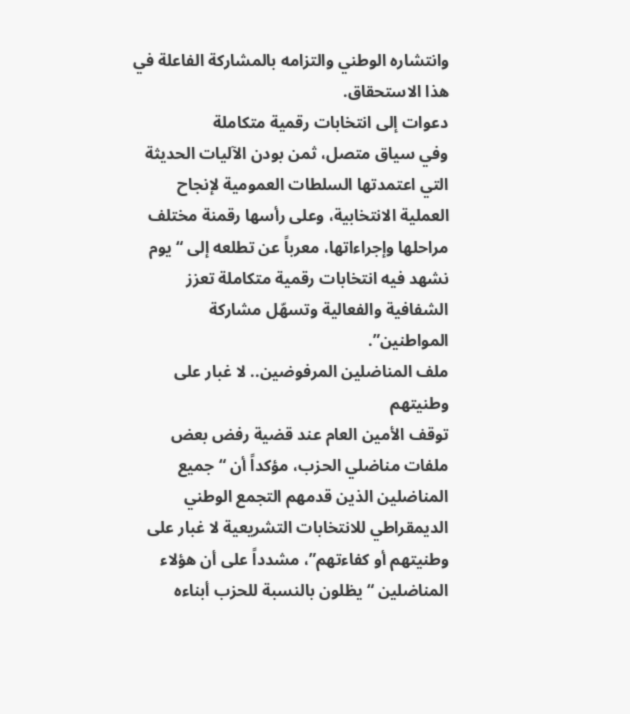وانتشاره الوطني والتزامه بالمشاركة الفاعلة في هذا الاستحقاق.
دعوات إلى انتخابات رقمية متكاملة
وفي سياق متصل، ثمن بودن الآليات الحديثة التي اعتمدتها السلطات العمومية لإنجاح العملية الانتخابية، وعلى رأسها رقمنة مختلف مراحلها وإجراءاتها، معرباً عن تطلعه إلى “يوم نشهد فيه انتخابات رقمية متكاملة تعزز الشفافية والفعالية وتسهّل مشاركة المواطنين”.
ملف المناضلين المرفوضين.. لا غبار على وطنيتهم
توقف الأمين العام عند قضية رفض بعض ملفات مناضلي الحزب، مؤكداً أن “جميع المناضلين الذين قدمهم التجمع الوطني الديمقراطي للانتخابات التشريعية لا غبار على وطنيتهم أو كفاءتهم”، مشدداً على أن هؤلاء المناضلين “يظلون بالنسبة للحزب أبناءه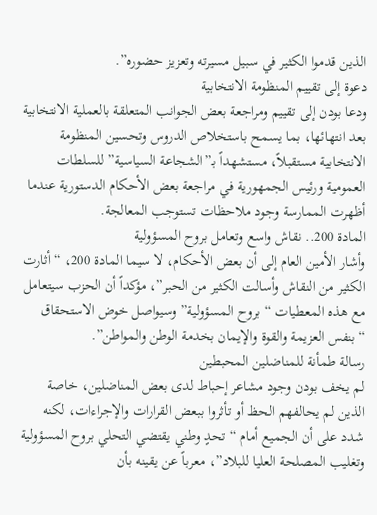الذين قدموا الكثير في سبيل مسيرته وتعزيز حضوره”.
دعوة إلى تقييم المنظومة الانتخابية
ودعا بودن إلى تقييم ومراجعة بعض الجوانب المتعلقة بالعملية الانتخابية بعد انتهائها، بما يسمح باستخلاص الدروس وتحسين المنظومة الانتخابية مستقبلاً، مستشهداً بـ”الشجاعة السياسية” للسلطات العمومية ورئيس الجمهورية في مراجعة بعض الأحكام الدستورية عندما أظهرت الممارسة وجود ملاحظات تستوجب المعالجة.
المادة 200.. نقاش واسع وتعامل بروح المسؤولية
وأشار الأمين العام إلى أن بعض الأحكام، لا سيما المادة 200، “أثارت الكثير من النقاش وأسالت الكثير من الحبر”، مؤكداً أن الحزب سيتعامل مع هذه المعطيات “بروح المسؤولية” وسيواصل خوض الاستحقاق “بنفس العزيمة والقوة والإيمان بخدمة الوطن والمواطن”.
رسالة طمأنة للمناضلين المحبطين
لم يخف بودن وجود مشاعر إحباط لدى بعض المناضلين، خاصة الذين لم يحالفهم الحظ أو تأثروا ببعض القرارات والإجراءات، لكنه شدد على أن الجميع أمام “تحدٍ وطني يقتضي التحلي بروح المسؤولية وتغليب المصلحة العليا للبلاد”، معرباً عن يقينه بأن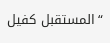“المستقبل كفيل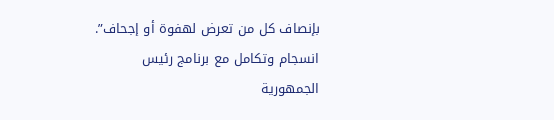بإنصاف كل من تعرض لهفوة أو إجحاف”.
انسجام وتكامل مع برنامج رئيس الجمهورية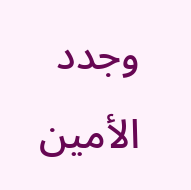وجدد الأمين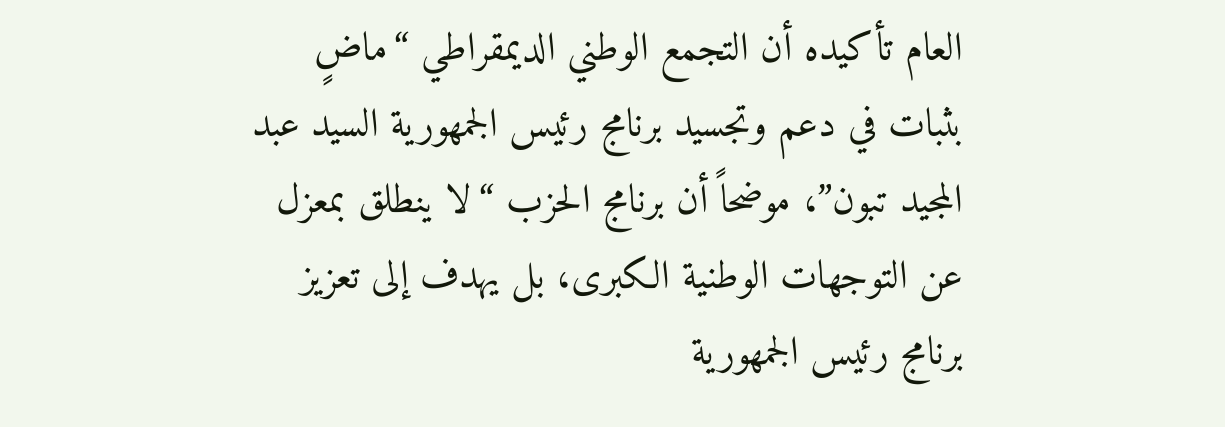العام تأكيده أن التجمع الوطني الديمقراطي “ماضٍ بثبات في دعم وتجسيد برنامج رئيس الجمهورية السيد عبد المجيد تبون”، موضحاً أن برنامج الحزب “لا ينطلق بمعزل عن التوجهات الوطنية الكبرى، بل يهدف إلى تعزيز برنامج رئيس الجمهورية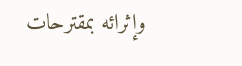وإثرائه بمقترحات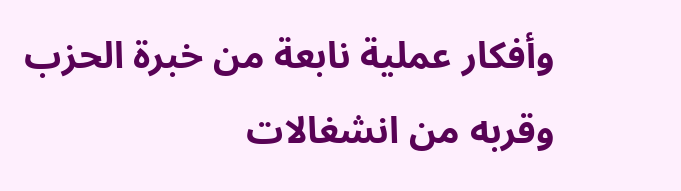وأفكار عملية نابعة من خبرة الحزب وقربه من انشغالات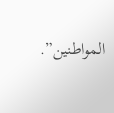المواطنين”.